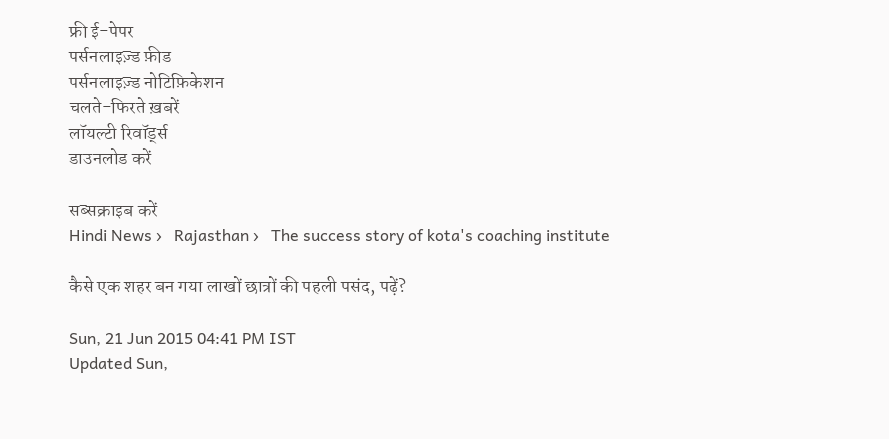फ्री ई-पेपर
पर्सनलाइज़्ड फ़ीड
पर्सनलाइज़्ड नोटिफ़िकेशन
चलते-फिरते ख़बरें
लॉयल्टी रिवॉर्ड्स
डाउनलोड करें

सब्सक्राइब करें
Hindi News ›   Rajasthan ›   The success story of kota's coaching institute

कैसे एक शहर बन गया लाखों छात्रों की पहली पसंद, पढ़ें?

Sun, 21 Jun 2015 04:41 PM IST
Updated Sun,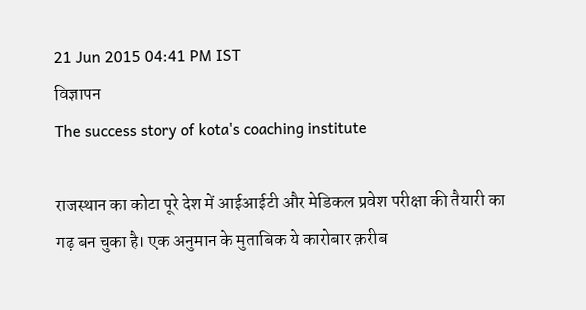21 Jun 2015 04:41 PM IST
विज्ञापन
The success story of kota's coaching institute

राजस्थान का कोटा पूरे देश में आईआईटी और मेडिकल प्रवेश परीक्षा की तैयारी का गढ़ बन चुका है। एक अनुमान के मुताबिक ये कारोबार क़रीब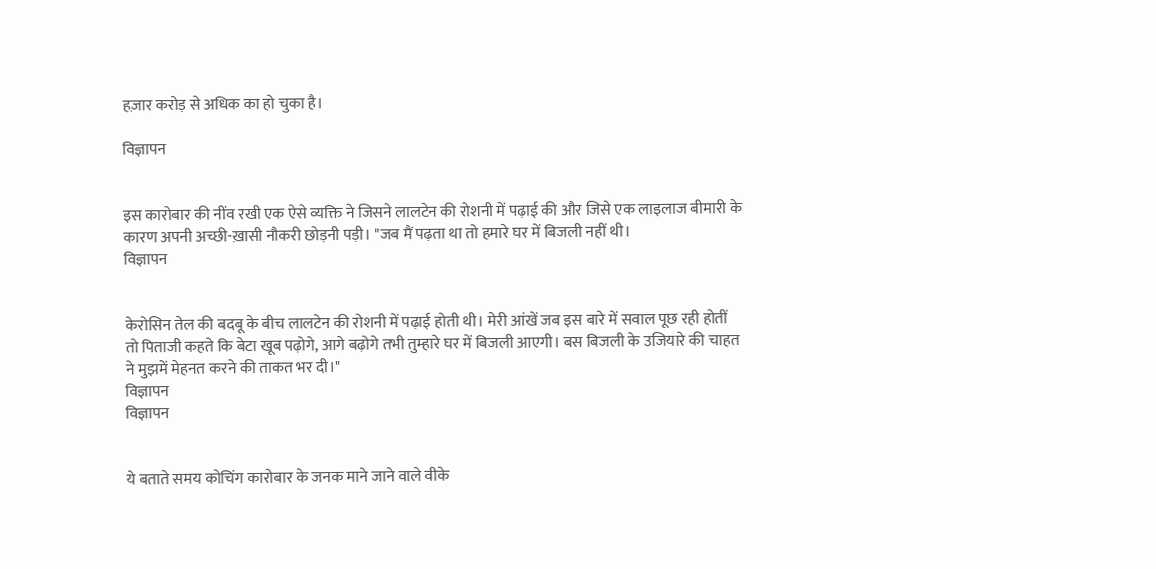हज़ार करोड़ से अधिक का हो चुका है।

विज्ञापन


इस कारोबार की नींव रखी एक ऐसे व्यक्ति ने जिसने लालटेन की रोशनी में पढ़ाई की और जिसे एक लाइलाज बीमारी के कारण अपनी अच्छी-ख़ासी नौकरी छोड़नी पड़ी। "जब मैं पढ़ता था तो हमारे घर में बिजली नहीं थी।
विज्ञापन


केरोसिन तेल की बदबू के बीच लालटेन की रोशनी में पढ़ाई होती थी। मेरी आंखें जब इस बारे में सवाल पूछ रही होतीं तो पिताजी कहते कि बेटा खूब पढ़ोगे, आगे बढ़ोगे तभी तुम्हारे घर में बिजली आएगी। बस बिजली के उजियारे की चाहत ने मुझमें मेहनत करने की ताकत भर दी।"
विज्ञापन
विज्ञापन


ये बताते समय कोचिंग कारोबार के जनक माने जाने वाले वीके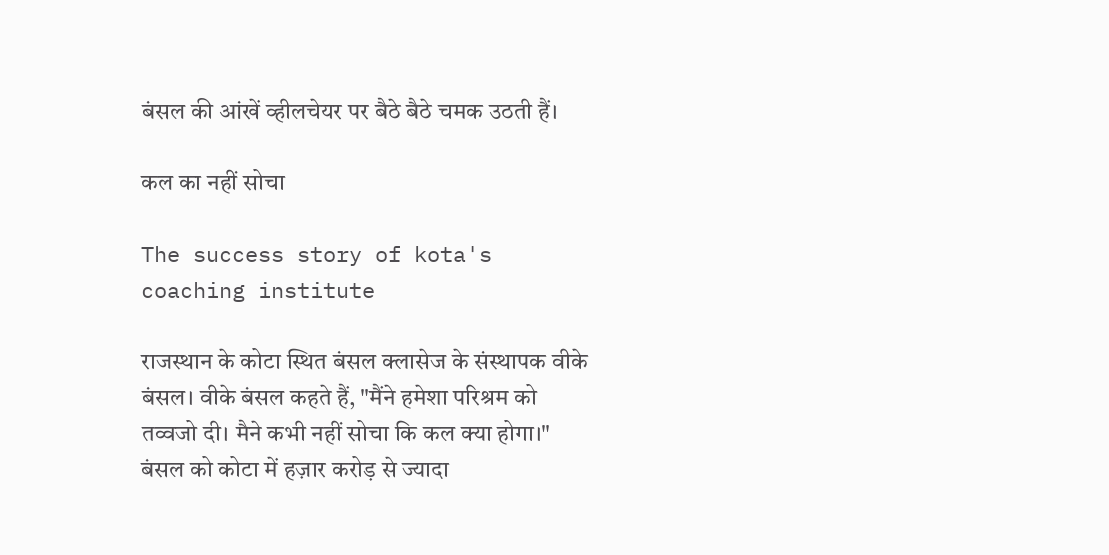बंसल की आंखें व्हीलचेयर पर बैठे बैठे चमक उठती हैं।

कल का नहीं सोचा

The success story of kota's coaching institute

राजस्थान के कोटा स्थित बंसल क्लासेज के संस्थापक वीके बंसल। वीके बंसल कहते हैं, "मैंने हमेशा परिश्रम को तव्वजो दी। मैने कभी नहीं सोचा कि कल क्या होगा।" बंसल को कोटा में हज़ार करोड़ से ज्यादा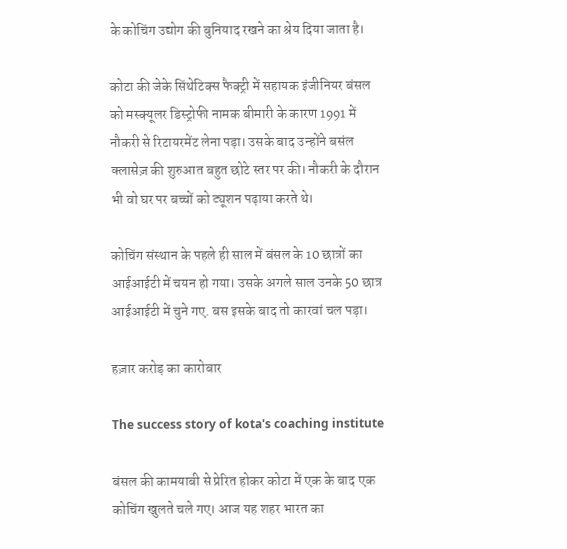के कोचिंग उद्योग की बुनियाद रखने का श्रेय दिया जाता है।

कोटा की जेके सिंथेटिक्स फैक्ट्री में सहायक इंजीनियर बंसल को मस्क्यूलर डिस्ट्रोफी नामक बीमारी के कारण 1991 में नौकरी से रिटायरमेंट लेना पड़ा। उसके बाद उन्होंने बसंल क्लासेज़ की शुरुआत बहुत छोटे स्तर पर की। नौकरी के दौरान भी वो घर पर बच्चों को ट्यूशन पढ़ाया करते थे।

कोचिंग संस्थान के पहले ही साल में बंसल के 10 छात्रों का आईआईटी में चयन हो गया। उसके अगले साल उनके 50 छात्र आईआईटी में चुने गए. बस इसके बाद तो कारवां चल पड़ा।

हज़ार करोड़ का कारोबार

The success story of kota's coaching institute

बंसल की कामयाबी से प्रेरित होकर कोटा में एक के बाद एक कोचिंग खुलते चले गए। आज यह शहर भारत का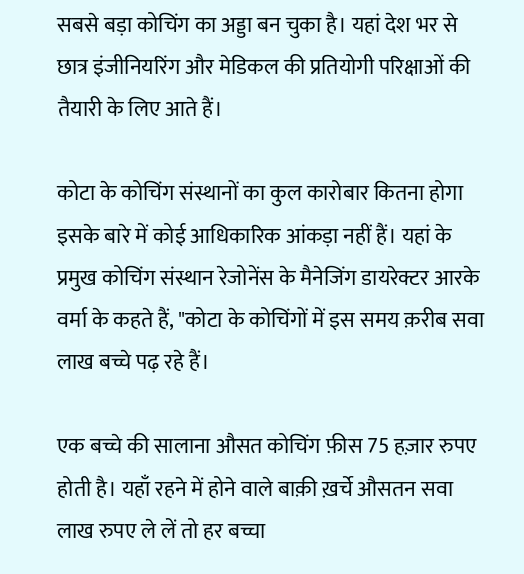सबसे बड़ा कोचिंग का अड्डा बन चुका है। यहां देश भर से छात्र इंजीनियरिंग और मेडिकल की प्रतियोगी परिक्षाओं की तैयारी के लिए आते हैं।

कोटा के कोचिंग संस्थानों का कुल कारोबार कितना होगा इसके बारे में कोई आधिकारिक आंकड़ा नहीं हैं। यहां के प्रमुख कोचिंग संस्थान रेजोनेंस के मैनेजिंग डायरेक्टर आरके वर्मा के कहते हैं, "कोटा के कोचिंगों में इस समय क़रीब सवा लाख बच्चे पढ़ रहे हैं।

एक बच्चे की सालाना औसत कोचिंग फ़ीस 75 हज़ार रुपए होती है। यहाँ रहने में होने वाले बाक़ी ख़र्चे औसतन सवा लाख रुपए ले लें तो हर बच्चा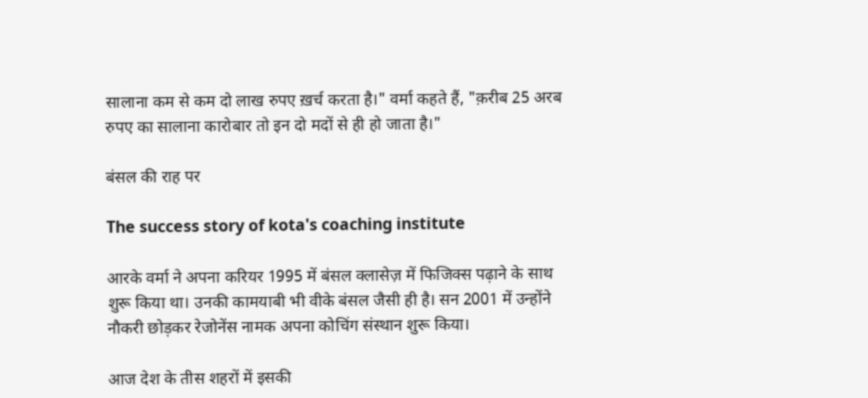सालाना कम से कम दो लाख रुपए ख़र्च करता है।" वर्मा कहते हैं, "क़रीब 25 अरब रुपए का सालाना कारोबार तो इन दो मदों से ही हो जाता है।"

बंसल की राह पर

The success story of kota's coaching institute

आरके वर्मा ने अपना करियर 1995 में बंसल क्लासेज़ में फिजिक्स पढ़ाने के साथ शुरू किया था। उनकी कामयाबी भी वीके बंसल जैसी ही है। सन 2001 में उन्होंने नौकरी छोड़कर रेजोनेंस नामक अपना कोचिंग संस्थान शुरू किया।

आज देश के तीस शहरों में इसकी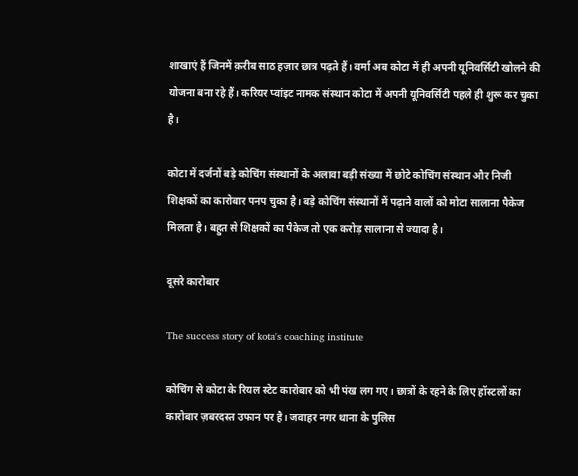शाखाएं हैं जिनमें क़रीब साठ हज़ार छात्र पढ़ते हैं। वर्मा अब कोटा में ही अपनी यूनिवर्सिटी खोलने की योजना बना रहे हैं। करियर प्वांइट नामक संस्थान कोटा में अपनी यूनिवर्सिटी पहले ही शुरू कर चुका है।

कोटा में दर्जनों बड़े कोचिंग संस्थानों के अलावा बड़ी संख्या में छोटे कोचिंग संस्थान और निजी शिक्षकों का कारोबार पनप चुका है। बड़े कोचिंग संस्थानों में पढ़ाने वालों को मोटा सालाना पैकेज मिलता है। बहुत से शिक्षकों का पैकेज तो एक करोड़ सालाना से ज्यादा है।

दूसरे कारोबार

The success story of kota's coaching institute

कोचिंग से कोटा के रियल स्टेट कारोबार को भी पंख लग गए। छात्रों के रहने के लिए हॉस्टलों का कारोबार ज़बरदस्त उफान पर है। जवाहर नगर थाना के पुलिस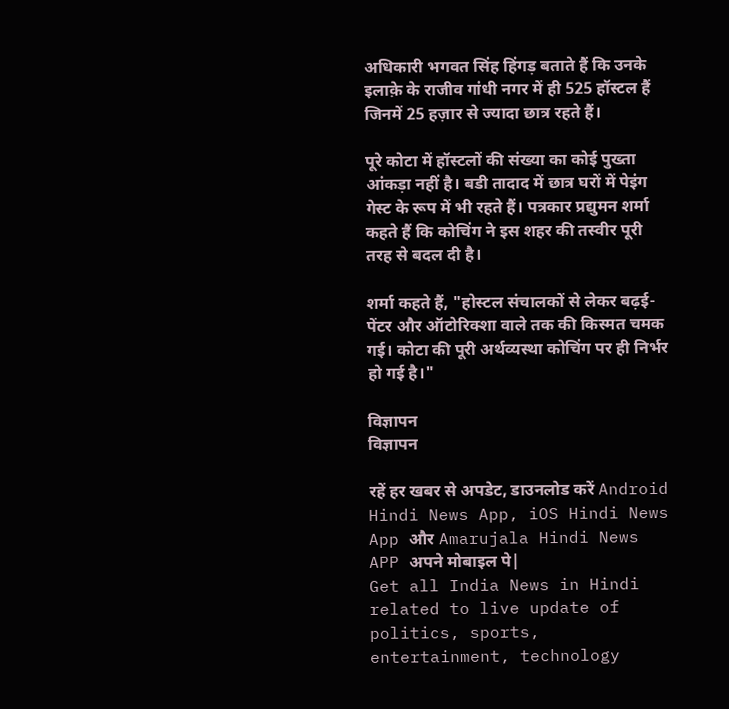अधिकारी भगवत सिंह हिंगड़ बताते हैं कि उनके इलाक़े के राजीव गांधी नगर में ही 525 हॉस्टल हैं जिनमें 25 हज़ार से ज्यादा छात्र रहते हैं।

पूरे कोटा में हॉस्टलों की संख्या का कोई पुख्ता आंकड़ा नहीं है। बडी तादाद में छात्र घरों में पेइंग गेस्ट के रूप में भी रहते हैं। पत्रकार प्रद्युमन शर्मा कहते हैं कि कोचिंग ने इस शहर की तस्वीर पूरी तरह से बदल दी है।

शर्मा कहते हैं, "होस्टल संचालकों से लेकर बढ़ई-पेंटर और ऑटोरिक्शा वाले तक की किस्मत चमक गई। कोटा की पूरी अर्थव्यस्था कोचिंग पर ही निर्भर हो गई है।"

विज्ञापन
विज्ञापन

रहें हर खबर से अपडेट, डाउनलोड करें Android Hindi News App, iOS Hindi News App और Amarujala Hindi News APP अपने मोबाइल पे|
Get all India News in Hindi related to live update of politics, sports, entertainment, technology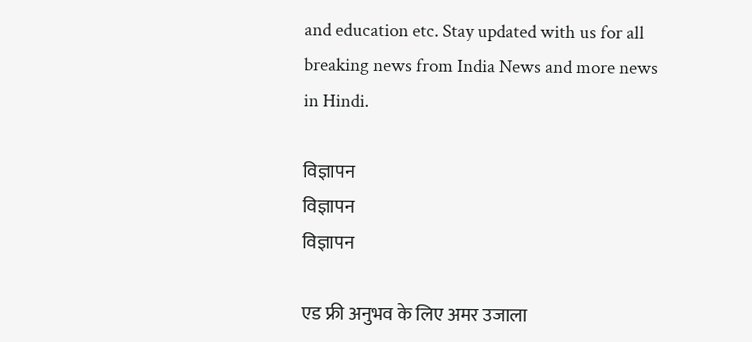and education etc. Stay updated with us for all breaking news from India News and more news in Hindi.

विज्ञापन
विज्ञापन
विज्ञापन

एड फ्री अनुभव के लिए अमर उजाला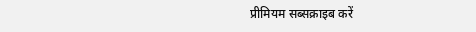प्रीमियम सब्सक्राइब करें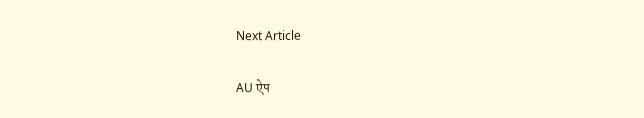Next Article

AU ऐप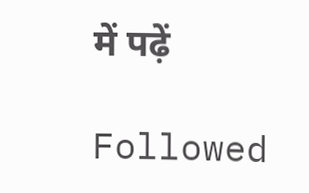में पढ़ें

Followed